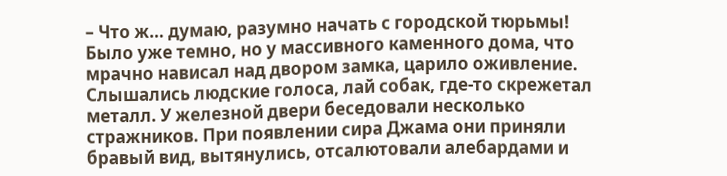– Что ж… думаю, разумно начать с городской тюрьмы!
Было уже темно, но у массивного каменного дома, что мрачно нависал над двором замка, царило оживление. Слышались людские голоса, лай собак, где-то скрежетал металл. У железной двери беседовали несколько стражников. При появлении сира Джама они приняли бравый вид, вытянулись, отсалютовали алебардами и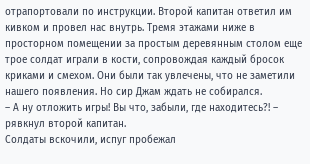отрапортовали по инструкции. Второй капитан ответил им кивком и провел нас внутрь. Тремя этажами ниже в просторном помещении за простым деревянным столом еще трое солдат играли в кости, сопровождая каждый бросок криками и смехом. Они были так увлечены, что не заметили нашего появления. Но сир Джам ждать не собирался.
– А ну отложить игры! Вы что, забыли, где находитесь?! – рявкнул второй капитан.
Солдаты вскочили, испуг пробежал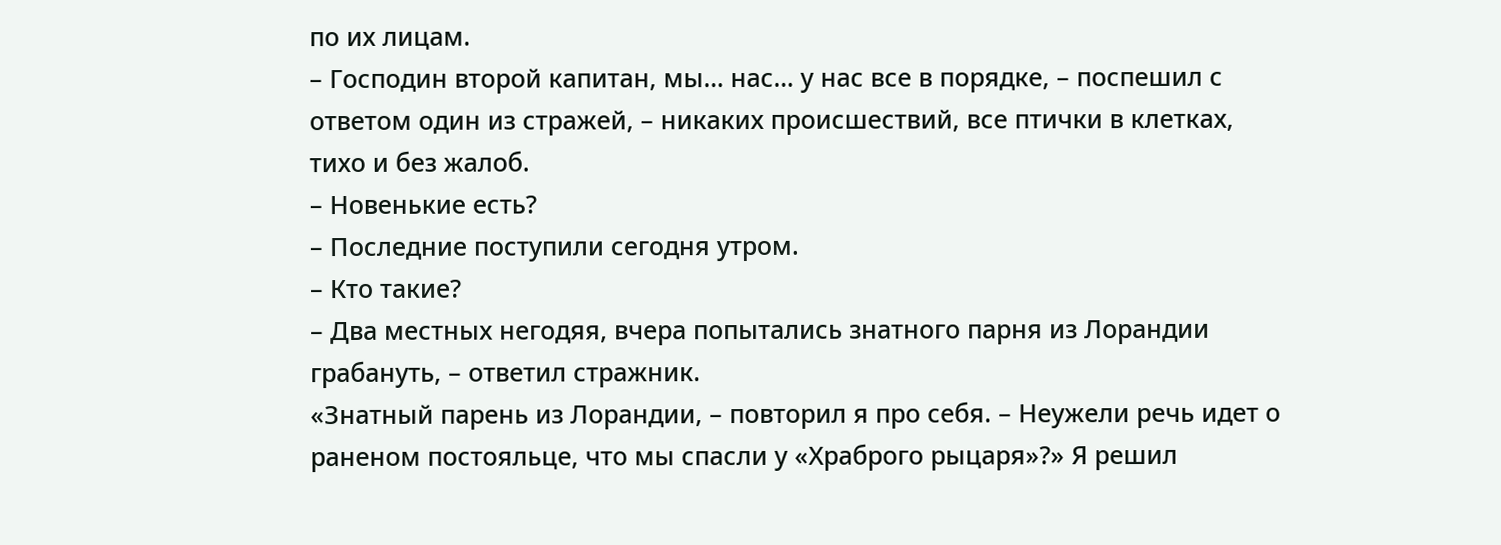по их лицам.
– Господин второй капитан, мы… нас… у нас все в порядке, – поспешил с ответом один из стражей, – никаких происшествий, все птички в клетках, тихо и без жалоб.
– Новенькие есть?
– Последние поступили сегодня утром.
– Кто такие?
– Два местных негодяя, вчера попытались знатного парня из Лорандии грабануть, – ответил стражник.
«Знатный парень из Лорандии, – повторил я про себя. – Неужели речь идет о раненом постояльце, что мы спасли у «Храброго рыцаря»?» Я решил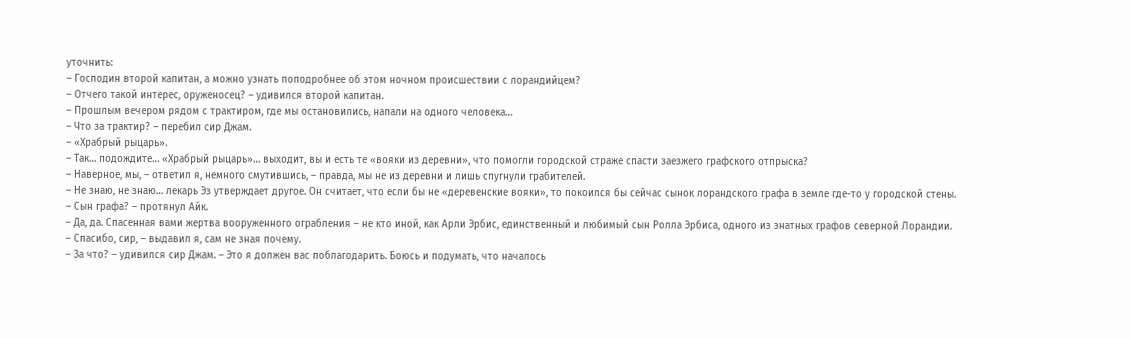уточнить:
– Господин второй капитан, а можно узнать поподробнее об этом ночном происшествии с лорандийцем?
– Отчего такой интерес, оруженосец? – удивился второй капитан.
– Прошлым вечером рядом с трактиром, где мы остановились, напали на одного человека…
– Что за трактир? – перебил сир Джам.
– «Храбрый рыцарь».
– Так… подождите… «Храбрый рыцарь»… выходит, вы и есть те «вояки из деревни», что помогли городской страже спасти заезжего графского отпрыска?
– Наверное, мы, – ответил я, немного смутившись, – правда, мы не из деревни и лишь спугнули грабителей.
– Не знаю, не знаю… лекарь Эз утверждает другое. Он считает, что если бы не «деревенские вояки», то покоился бы сейчас сынок лорандского графа в земле где-то у городской стены.
– Сын графа? – протянул Айк.
– Да, да. Спасенная вами жертва вооруженного ограбления – не кто иной, как Арли Эрбис, единственный и любимый сын Ролла Эрбиса, одного из знатных графов северной Лорандии.
– Спасибо, сир, – выдавил я, сам не зная почему.
– За что? – удивился сир Джам. – Это я должен вас поблагодарить. Боюсь и подумать, что началось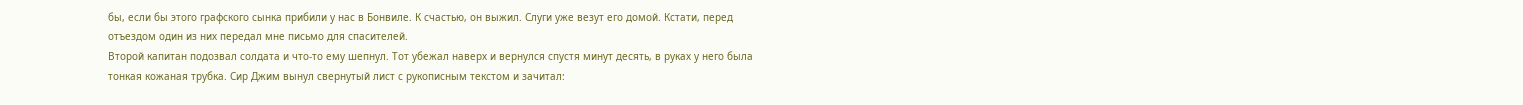бы, если бы этого графского сынка прибили у нас в Бонвиле. К счастью, он выжил. Слуги уже везут его домой. Кстати, перед отъездом один из них передал мне письмо для спасителей.
Второй капитан подозвал солдата и что-то ему шепнул. Тот убежал наверх и вернулся спустя минут десять, в руках у него была тонкая кожаная трубка. Сир Джим вынул свернутый лист с рукописным текстом и зачитал: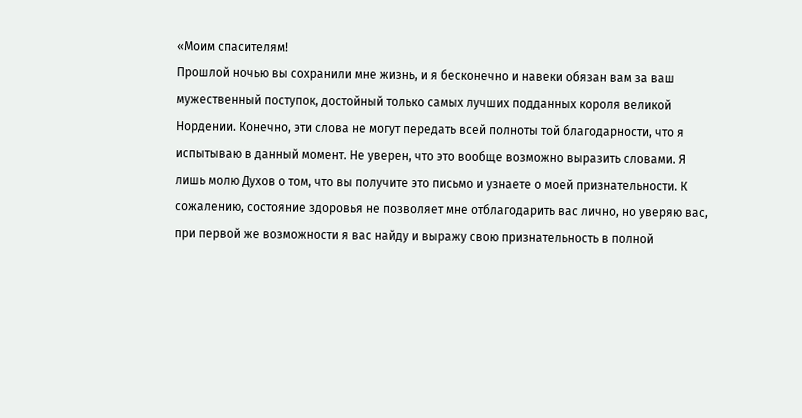«Моим спасителям!
Прошлой ночью вы сохранили мне жизнь, и я бесконечно и навеки обязан вам за ваш мужественный поступок, достойный только самых лучших подданных короля великой Нордении. Конечно, эти слова не могут передать всей полноты той благодарности, что я испытываю в данный момент. Не уверен, что это вообще возможно выразить словами. Я лишь молю Духов о том, что вы получите это письмо и узнаете о моей признательности. К сожалению, состояние здоровья не позволяет мне отблагодарить вас лично, но уверяю вас, при первой же возможности я вас найду и выражу свою признательность в полной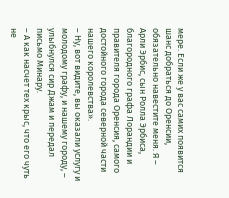мере. Если же у вас самих появится шанс добраться до Оренсии, обязательно навестите меня. Я – Арли Эрбис, сын Ролла Эрбиса, благородного графа Лорандии и правителя города Оренсия, самого достойного города северной части нашего королевства».
– Ну, вот видите, вы оказали услугу и молодому графу, и нашему городу, – улыбнулся сир Джам и передал письмо Минару.
– А как насчет тех крыс, что его чуть не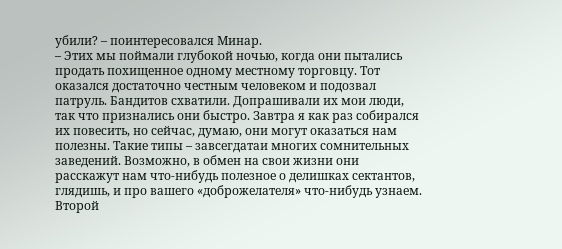убили? – поинтересовался Минар.
– Этих мы поймали глубокой ночью, когда они пытались продать похищенное одному местному торговцу. Тот оказался достаточно честным человеком и подозвал патруль. Бандитов схватили. Допрашивали их мои люди, так что признались они быстро. Завтра я как раз собирался их повесить, но сейчас, думаю, они могут оказаться нам полезны. Такие типы – завсегдатаи многих сомнительных заведений. Возможно, в обмен на свои жизни они расскажут нам что-нибудь полезное о делишках сектантов, глядишь, и про вашего «доброжелателя» что-нибудь узнаем.
Второй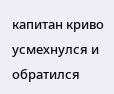капитан криво усмехнулся и обратился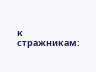к стражникам: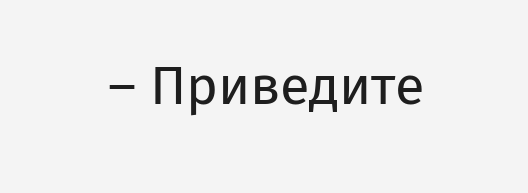– Приведите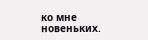ко мне новеньких.